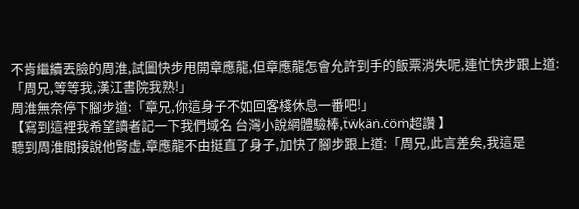不肯繼續丟臉的周淮,試圖快步甩開章應龍,但章應龍怎會允許到手的飯票消失呢,連忙快步跟上道:「周兄,等等我,漢江書院我熟!」
周淮無奈停下腳步道:「章兄,你這身子不如回客棧休息一番吧!」
【寫到這裡我希望讀者記一下我們域名 台灣小說網體驗棒,ẗẅḳäṅ.ċöṁ超讚 】
聽到周淮間接說他腎虛,章應龍不由挺直了身子,加快了腳步跟上道:「周兄,此言差矣,我這是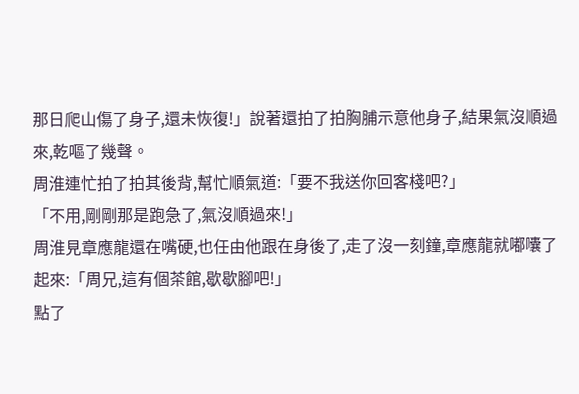那日爬山傷了身子,還未恢復!」說著還拍了拍胸脯示意他身子,結果氣沒順過來,乾嘔了幾聲。
周淮連忙拍了拍其後背,幫忙順氣道:「要不我送你回客棧吧?」
「不用,剛剛那是跑急了,氣沒順過來!」
周淮見章應龍還在嘴硬,也任由他跟在身後了,走了沒一刻鐘,章應龍就嘟囔了起來:「周兄,這有個茶館,歇歇腳吧!」
點了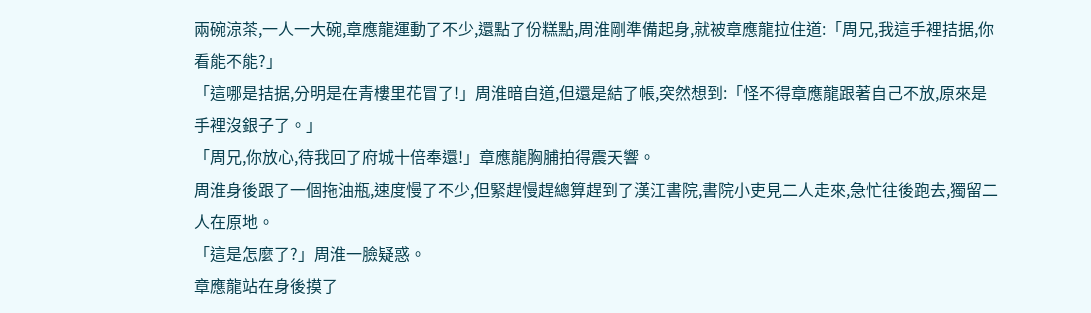兩碗涼茶,一人一大碗,章應龍運動了不少,還點了份糕點,周淮剛準備起身,就被章應龍拉住道:「周兄,我這手裡拮据,你看能不能?」
「這哪是拮据,分明是在青樓里花冒了!」周淮暗自道,但還是結了帳,突然想到:「怪不得章應龍跟著自己不放,原來是手裡沒銀子了。」
「周兄,你放心,待我回了府城十倍奉還!」章應龍胸脯拍得震天響。
周淮身後跟了一個拖油瓶,速度慢了不少,但緊趕慢趕總算趕到了漢江書院,書院小吏見二人走來,急忙往後跑去,獨留二人在原地。
「這是怎麼了?」周淮一臉疑惑。
章應龍站在身後摸了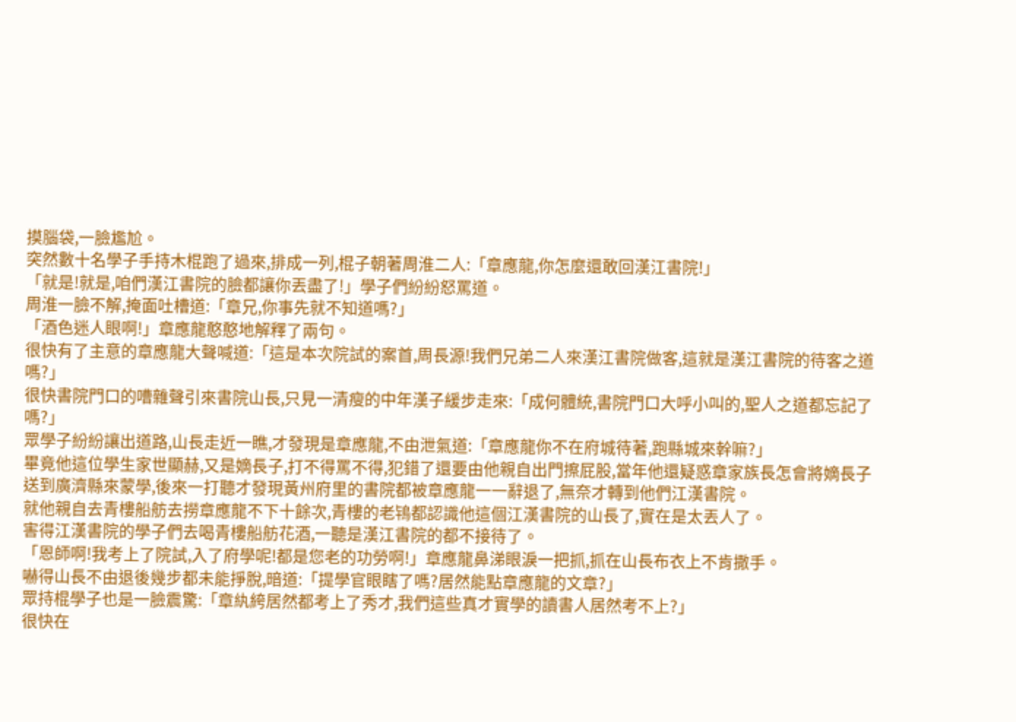摸腦袋,一臉尷尬。
突然數十名學子手持木棍跑了過來,排成一列,棍子朝著周淮二人:「章應龍,你怎麼還敢回漢江書院!」
「就是!就是,咱們漢江書院的臉都讓你丟盡了!」學子們紛紛怒罵道。
周淮一臉不解,掩面吐槽道:「章兄,你事先就不知道嗎?」
「酒色迷人眼啊!」章應龍憨憨地解釋了兩句。
很快有了主意的章應龍大聲喊道:「這是本次院試的案首,周長源!我們兄弟二人來漢江書院做客,這就是漢江書院的待客之道嗎?」
很快書院門口的嘈雜聲引來書院山長,只見一清瘦的中年漢子緩步走來:「成何體統,書院門口大呼小叫的,聖人之道都忘記了嗎?」
眾學子紛紛讓出道路,山長走近一瞧,才發現是章應龍,不由泄氣道:「章應龍你不在府城待著,跑縣城來幹嘛?」
畢竟他這位學生家世顯赫,又是嫡長子,打不得罵不得,犯錯了還要由他親自出門擦屁股,當年他還疑惑章家族長怎會將嫡長子送到廣濟縣來蒙學,後來一打聽才發現黃州府里的書院都被章應龍一一辭退了,無奈才轉到他們江漢書院。
就他親自去青樓船舫去撈章應龍不下十餘次,青樓的老鴇都認識他這個江漢書院的山長了,實在是太丟人了。
害得江漢書院的學子們去喝青樓船舫花酒,一聽是漢江書院的都不接待了。
「恩師啊!我考上了院試,入了府學呢!都是您老的功勞啊!」章應龍鼻涕眼淚一把抓,抓在山長布衣上不肯撒手。
嚇得山長不由退後幾步都未能掙脫,暗道:「提學官眼瞎了嗎?居然能點章應龍的文章?」
眾持棍學子也是一臉震驚:「章紈絝居然都考上了秀才,我們這些真才實學的讀書人居然考不上?」
很快在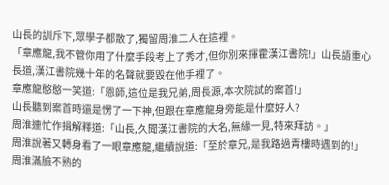山長的訓斥下,眾學子都散了,獨留周淮二人在這裡。
「章應龍,我不管你用了什麼手段考上了秀才,但你別來揮霍漢江書院!」山長語重心長道,漢江書院幾十年的名聲就要毀在他手裡了。
章應龍憨憨一笑道:「恩師,這位是我兄弟,周長源,本次院試的案首!」
山長聽到案首時還是愣了一下神,但跟在章應龍身旁能是什麼好人?
周淮連忙作揖解釋道:「山長,久聞漢江書院的大名,無緣一見,特來拜訪。」
周淮說著又轉身看了一眼章應龍,繼續說道:「至於章兄,是我路過青樓時遇到的!」
周淮滿臉不熟的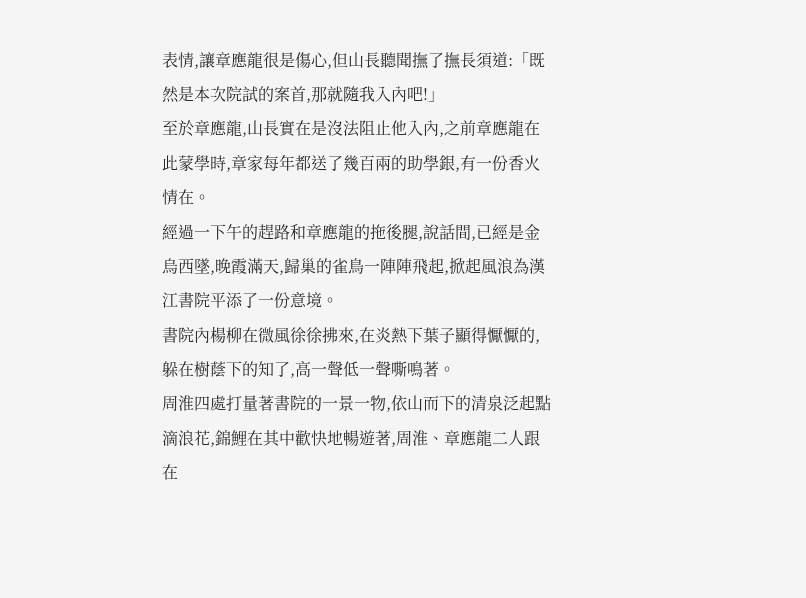表情,讓章應龍很是傷心,但山長聽聞撫了撫長須道:「既然是本次院試的案首,那就隨我入內吧!」
至於章應龍,山長實在是沒法阻止他入內,之前章應龍在此蒙學時,章家每年都送了幾百兩的助學銀,有一份香火情在。
經過一下午的趕路和章應龍的拖後腿,說話間,已經是金烏西墜,晚霞滿天,歸巢的雀鳥一陣陣飛起,掀起風浪為漢江書院平添了一份意境。
書院內楊柳在微風徐徐拂來,在炎熱下葉子顯得懨懨的,躲在樹蔭下的知了,高一聲低一聲嘶鳴著。
周淮四處打量著書院的一景一物,依山而下的清泉泛起點滴浪花,錦鯉在其中歡快地暢遊著,周淮、章應龍二人跟在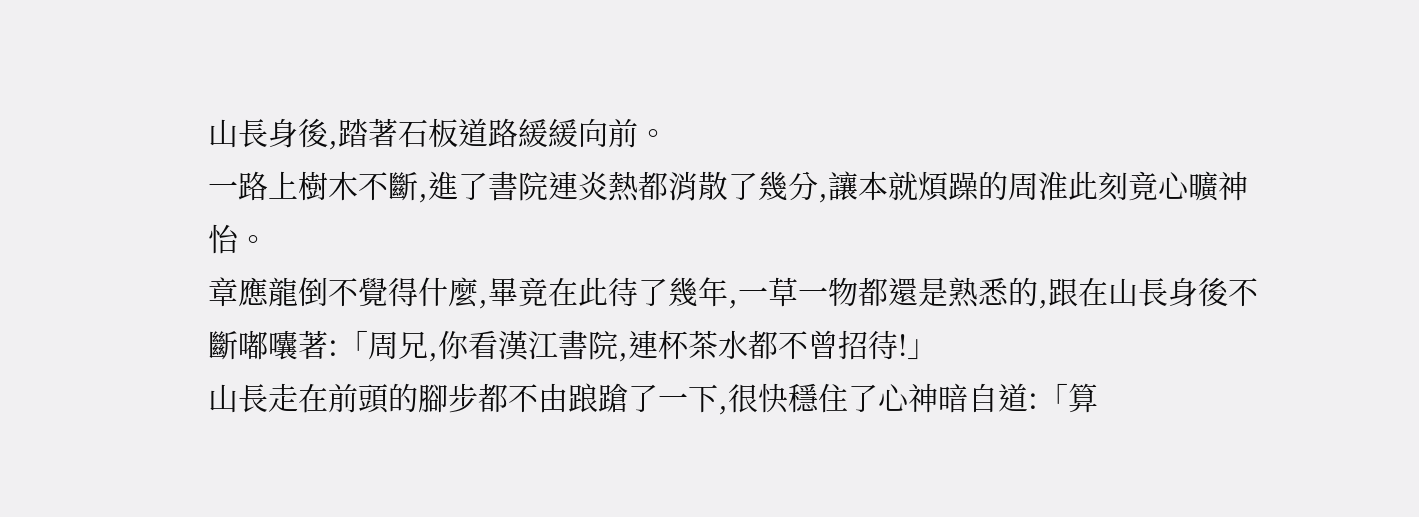山長身後,踏著石板道路緩緩向前。
一路上樹木不斷,進了書院連炎熱都消散了幾分,讓本就煩躁的周淮此刻竟心曠神怡。
章應龍倒不覺得什麼,畢竟在此待了幾年,一草一物都還是熟悉的,跟在山長身後不斷嘟囔著:「周兄,你看漢江書院,連杯茶水都不曾招待!」
山長走在前頭的腳步都不由踉蹌了一下,很快穩住了心神暗自道:「算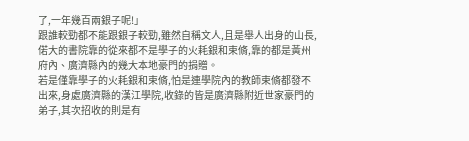了,一年幾百兩銀子呢!」
跟誰較勁都不能跟銀子較勁,雖然自稱文人,且是舉人出身的山長,偌大的書院靠的從來都不是學子的火耗銀和束脩,靠的都是黃州府內、廣濟縣內的幾大本地豪門的捐贈。
若是僅靠學子的火耗銀和束脩,怕是連學院內的教師束脩都發不出來,身處廣濟縣的漢江學院,收錄的皆是廣濟縣附近世家豪門的弟子,其次招收的則是有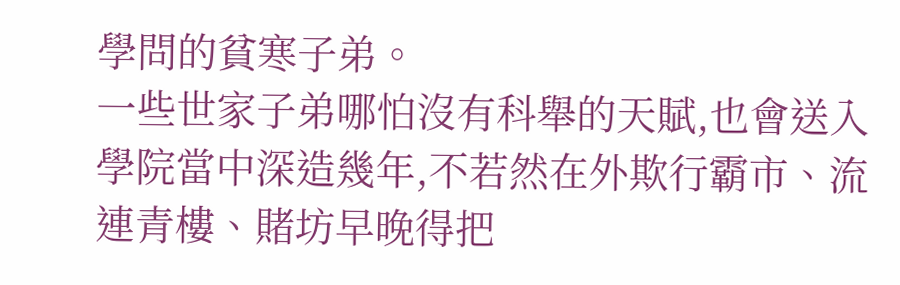學問的貧寒子弟。
一些世家子弟哪怕沒有科舉的天賦,也會送入學院當中深造幾年,不若然在外欺行霸市、流連青樓、賭坊早晚得把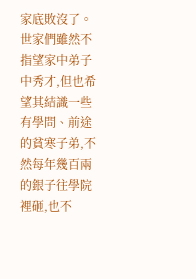家底敗沒了。
世家們雖然不指望家中弟子中秀才,但也希望其結識一些有學問、前途的貧寒子弟,不然每年幾百兩的銀子往學院裡砸,也不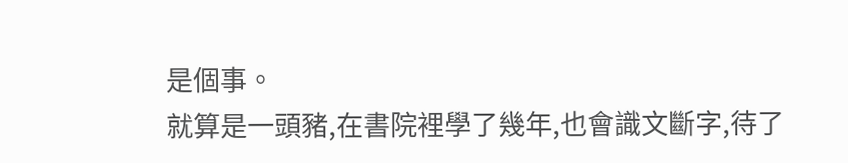是個事。
就算是一頭豬,在書院裡學了幾年,也會識文斷字,待了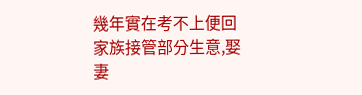幾年實在考不上便回家族接管部分生意,娶妻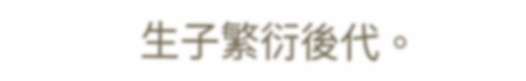生子繁衍後代。